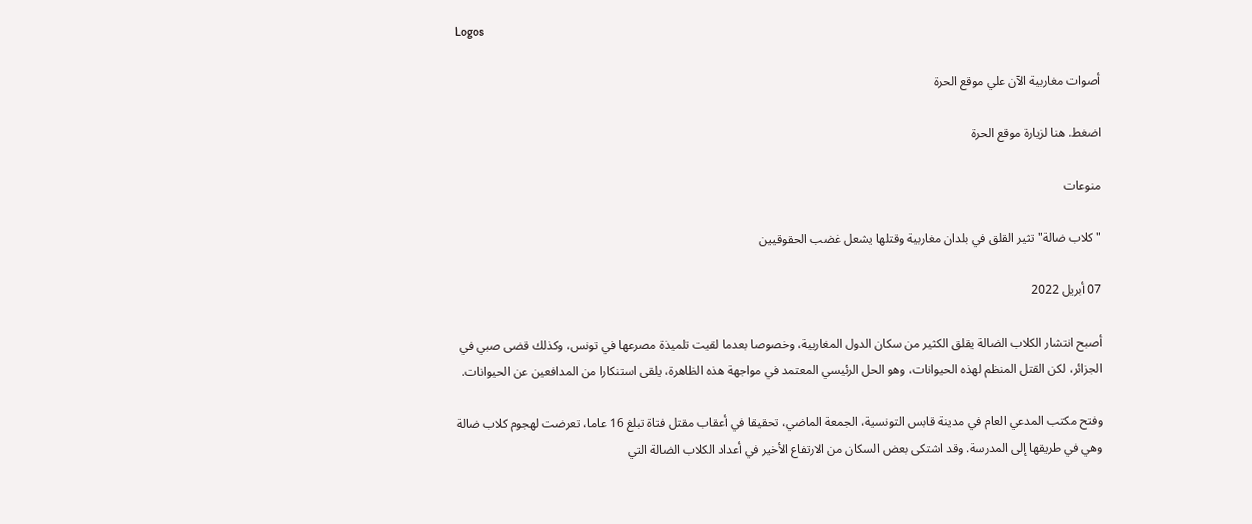Logos

أصوات مغاربية الآن علي موقع الحرة

اضغط. هنا لزيارة موقع الحرة

منوعات

"كلاب ضالة" تثير القلق في بلدان مغاربية وقتلها يشعل غضب الحقوقيين

07 أبريل 2022

أصبح انتشار الكلاب الضالة يقلق الكثير من سكان الدول المغاربية، وخصوصا بعدما لقيت تلميذة مصرعها في تونس، وكذلك قضى صبي في الجزائر، لكن القتل المنظم لهذه الحيوانات، وهو الحل الرئيسي المعتمد في مواجهة هذه الظاهرة، يلقى استنكارا من المدافعين عن الحيوانات.

وفتح مكتب المدعي العام في مدينة قابس التونسية، الجمعة الماضي، تحقيقا في أعقاب مقتل فتاة تبلغ 16 عاما، تعرضت لهجوم كلاب ضالة وهي في طريقها إلى المدرسة. وقد اشتكى بعض السكان من الارتفاع الأخير في أعداد الكلاب الضالة التي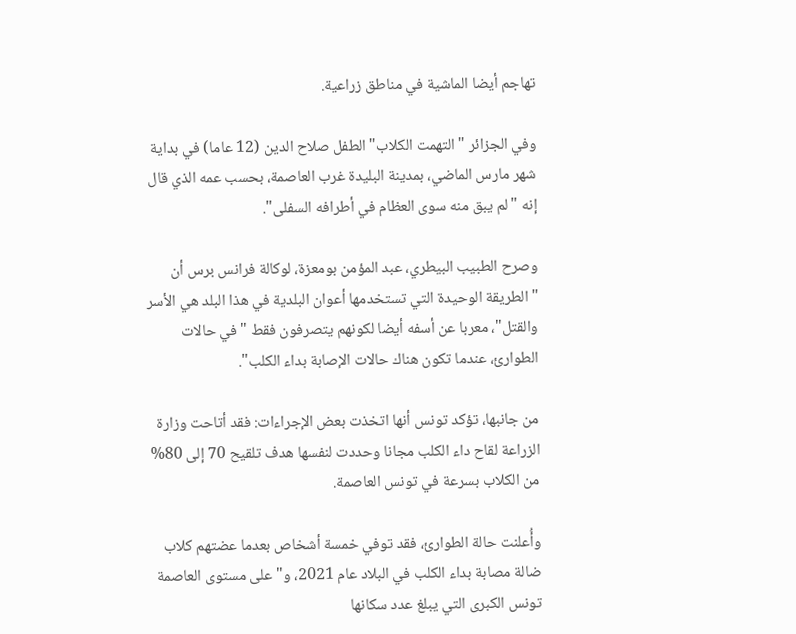تهاجم أيضا الماشية في مناطق زراعية.

وفي الجزائر "التهمت الكلاب" الطفل صلاح الدين (12 عاما) في بداية شهر مارس الماضي، بمدينة البليدة غرب العاصمة، بحسب عمه الذي قال إنه "لم يبق منه سوى العظام في أطرافه السفلى".

وصرح الطبيب البيطري، عبد المؤمن بومعزة، لوكالة فرانس برس أن "الطريقة الوحيدة التي تستخدمها أعوان البلدية في هذا البلد هي الأسر والقتل"، معربا عن أسفه أيضا لكونهم يتصرفون فقط "في حالات الطوارئ، عندما تكون هناك حالات الإصابة بداء الكلب".

من جانبها، تؤكد تونس أنها اتخذت بعض الإجراءات: فقد أتاحت وزارة الزراعة لقاح داء الكلب مجانا وحددت لنفسها هدف تلقيح 70 إلى 80% من الكلاب بسرعة في تونس العاصمة.

وأُعلنت حالة الطوارئ، فقد توفي خمسة أشخاص بعدما عضتهم كلاب ضالة مصابة بداء الكلب في البلاد عام 2021، و"على مستوى العاصمة تونس الكبرى التي يبلغ عدد سكانها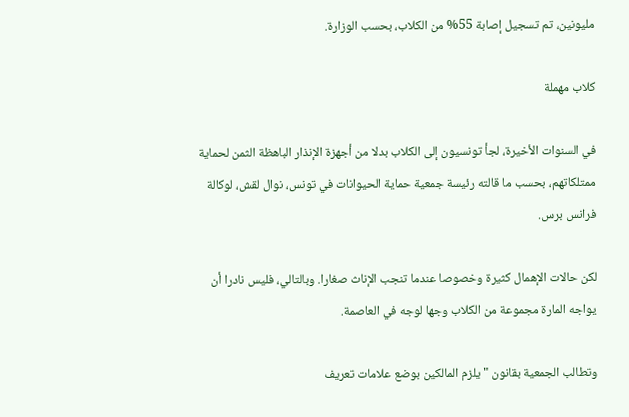مليونين، تم تسجيل إصابة 55% من الكلاب، بحسب الوزارة.

كلاب مهملة

في السنوات الأخيرة، لجأ تونسيون إلى الكلاب بدلا من أجهزة الإنذار الباهظة الثمن لحماية ممتلكاتهم، بحسب ما قالته رئيسة جمعية حماية الحيوانات في تونس، نوال لقش، لوكالة فرانس برس.

لكن حالات الإهمال كثيرة وخصوصا عندما تنجب الإناث صغارا. وبالتالي، فليس نادرا أن يواجه المارة مجموعة من الكلاب وجها لوجه في العاصمة.

وتطالب الجمعية بقانون "يلزم المالكين بوضع علامات تعريف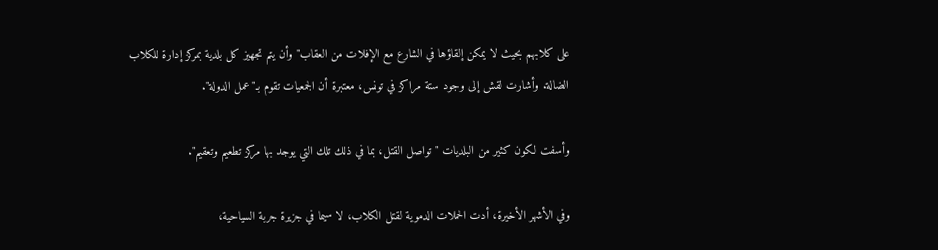على كلابهم بحيث لا يمكن إلقاؤها في الشارع مع الإفلات من العقاب" وأن يتم تجهيز كل بلدية بمركز إدارة للكلاب الضالة. وأشارت لقش إلى وجود ستة مراكز في تونس، معتبرة أن الجمعيات تقوم بـ"عمل الدولة".

وأسفت لكون كثير من البلديات "تواصل القتل، بما في ذلك تلك التي يوجد بها مركز تطعيم وتعقيم".

وفي الأشهر الأخيرة، أدت الحملات الدموية لقتل الكلاب، لا سيما في جزيرة جربة السياحية،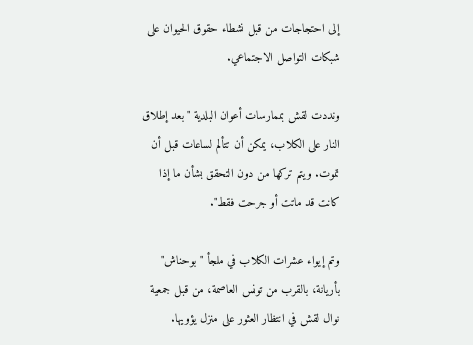إلى احتجاجات من قبل نشطاء حقوق الحيوان على شبكات التواصل الاجتماعي.

ونددت لقش بممارسات أعوان البلدية "بعد إطلاق النار على الكلاب، يمكن أن تتألم لساعات قبل أن تموت. ويتم تركها من دون التحقق بشأن ما إذا كانت قد ماتت أو جرحت فقط".

وتم إيواء عشرات الكلاب في ملجأ "بوحناش" بأريانة، بالقرب من تونس العاصمة، من قبل جمعية نوال لقش في انتظار العثور على منزل يؤويها.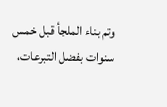وتم بناء الملجأ قبل خمس سنوات بفضل التبرعات،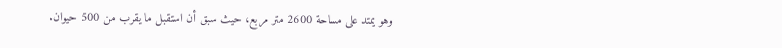وهو يمتد على مساحة 2600 متر مربع، حيث سبق أن استقبل ما يقرب من 500 حيوان.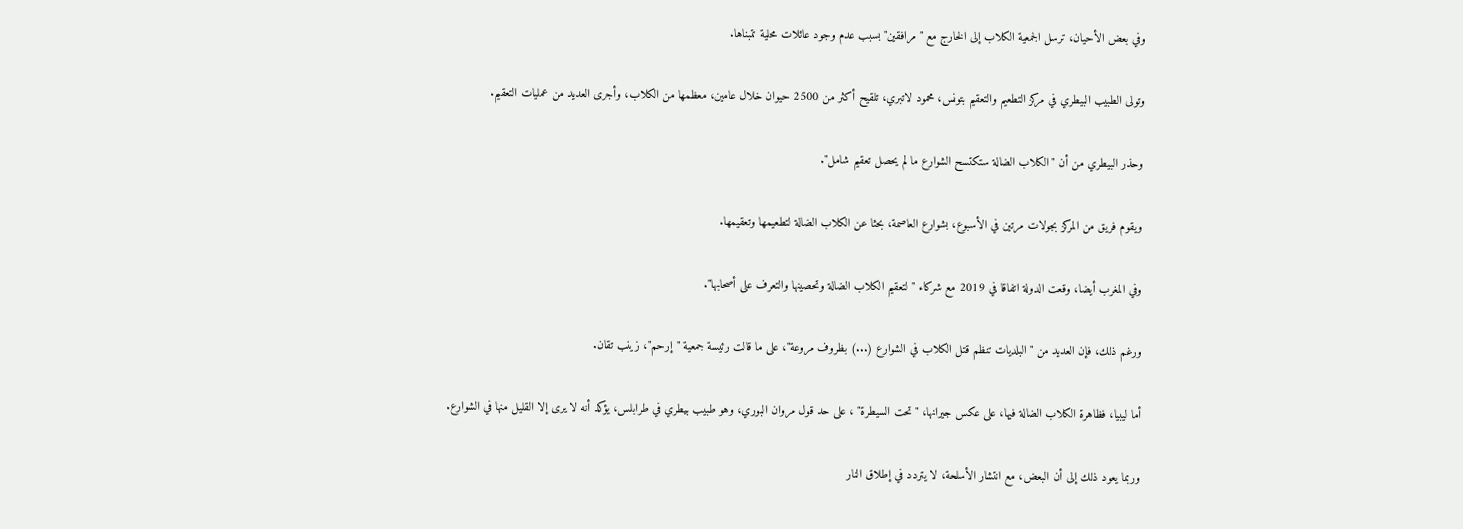وفي بعض الأحيان، ترسل الجمعية الكلاب إلى الخارج مع "مرافقين" بسبب عدم وجود عائلات محلية تتبناها.

وتولى الطبيب البيطري في مركز التطعيم والتعقيم بتونس، محمود لاتبري، تلقيح أكثر من 2500 حيوان خلال عامين، معظمها من الكلاب، وأجرى العديد من عمليات التعقيم.

وحذر البيطري من أن "الكلاب الضالة ستكتسح الشوارع ما لم يحصل تعقيم شامل".

ويقوم فريق من المركز بجولات مرتين في الأسبوع، بشوارع العاصمة، بحثا عن الكلاب الضالة لتطعيمها وتعقيمها.

وفي المغرب أيضا، وقعت الدولة اتفاقا في 2019 مع شركاء "لتعقيم الكلاب الضالة وتحصينها والتعرف على أصحابها".

ورغم ذلك، فإن العديد من "البلديات تنظم قتل الكلاب في الشوارع (...) بظروف مروعة"، على ما قالت رئيسة جمعية "إرحم"، زينب تقان.

أما ليبيا، فظاهرة الكلاب الضالة فيها، على عكس جيرانها، "تحت السيطرة" ، على حد قول مروان البوري، وهو طبيب بيطري في طرابلس، يؤكد أنه لا يرى إلا القليل منها في الشوارع.

وربما يعود ذلك إلى أن البعض، مع انتشار الأسلحة، لا يتردد في إطلاق النار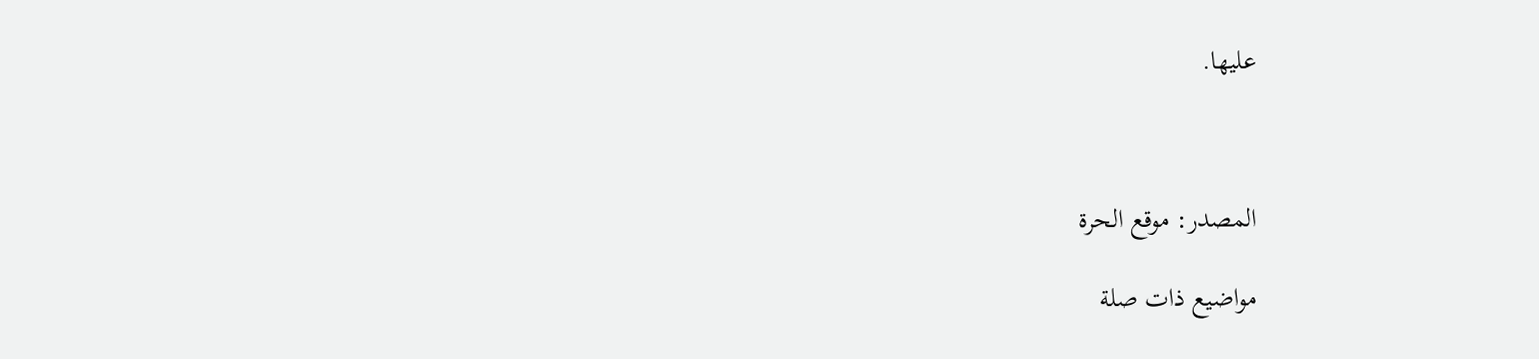عليها.



المصدر: موقع الحرة

مواضيع ذات صلة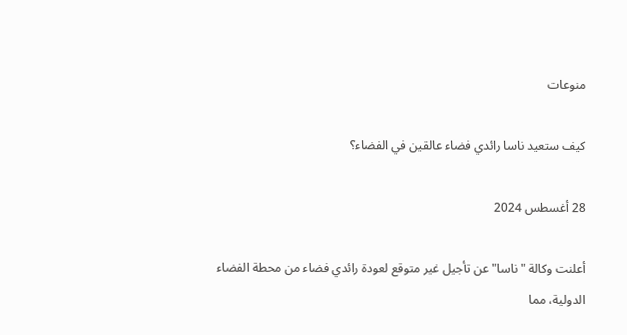منوعات

كيف ستعيد ناسا رائدي فضاء عالقين في الفضاء؟

28 أغسطس 2024

أعلنت وكالة "ناسا" عن تأجيل غير متوقع لعودة رائدي فضاء من محطة الفضاء الدولية، مما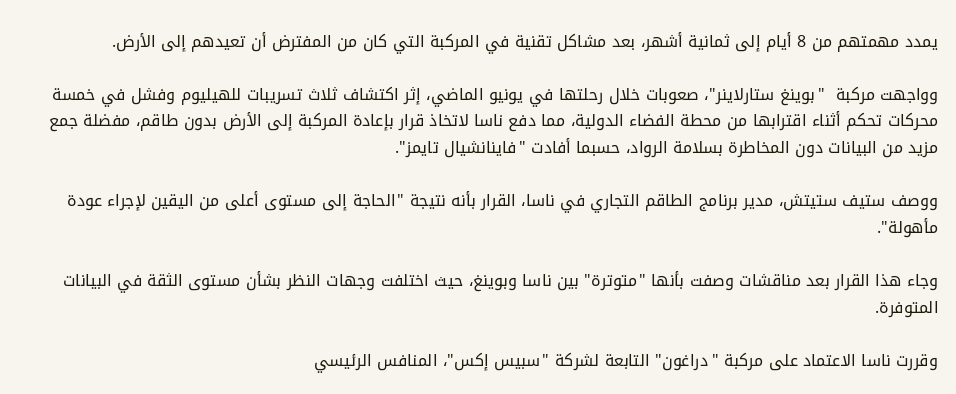يمدد مهمتهم من 8 أيام إلى ثمانية أشهر، بعد مشاكل تقنية في المركبة التي كان من المفترض أن تعيدهم إلى الأرض.

وواجهت مركبة  "بوينغ ستارلاينر"، صعوبات خلال رحلتها في يونيو الماضي، إثر اكتشاف ثلاث تسريبات للهيليوم وفشل في خمسة محركات تحكم أثناء اقترابها من محطة الفضاء الدولية، مما دفع ناسا لاتخاذ قرار بإعادة المركبة إلى الأرض بدون طاقم، مفضلة جمع مزيد من البيانات دون المخاطرة بسلامة الرواد، حسبما أفادت "فاينانشيال تايمز".

ووصف ستيف ستيتش، مدير برنامج الطاقم التجاري في ناسا، القرار بأنه نتيجة "الحاجة إلى مستوى أعلى من اليقين لإجراء عودة مأهولة".

وجاء هذا القرار بعد مناقشات وصفت بأنها "متوترة" بين ناسا وبوينغ، حيث اختلفت وجهات النظر بشأن مستوى الثقة في البيانات المتوفرة.

وقررت ناسا الاعتماد على مركبة "دراغون" التابعة لشركة "سبيس إكس"، المنافس الرئيسي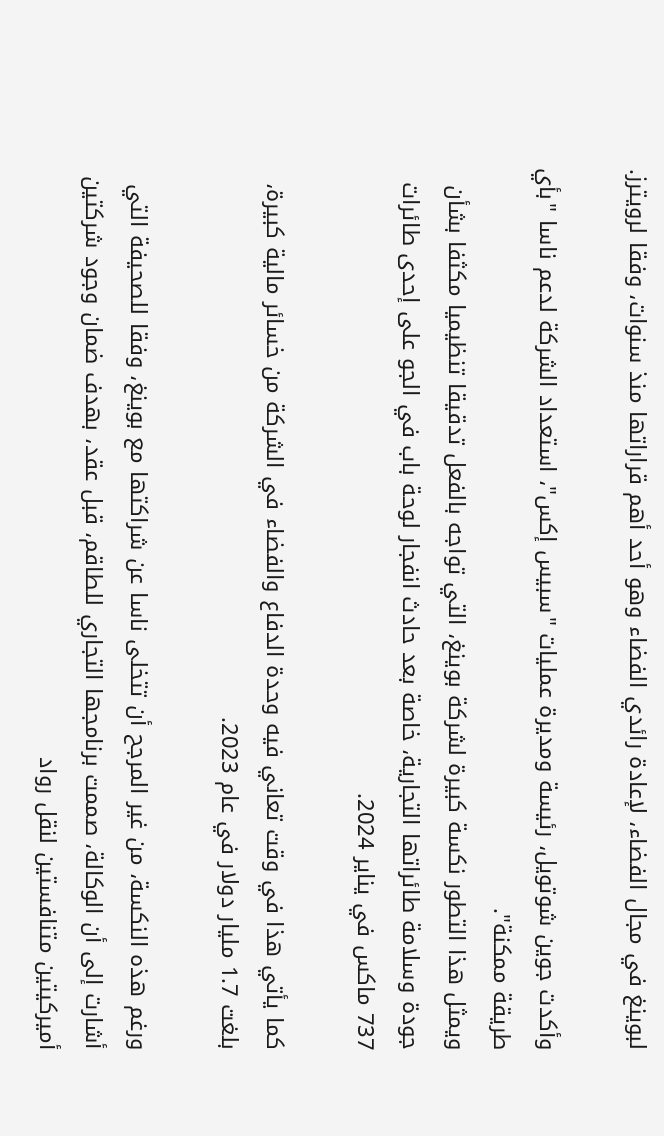لبوينغ في مجال الفضاء، لإعادة رائدي الفضاء وهو أحد أهم قراراتها منذ سنوات، وفقا لرويترز.

وأكدت جوين شوتويل، رئيسة ومديرة عمليات "سبيس إكس"، استعداد الشركة لدعم ناسا "بأي طريقة ممكنة".
ويمثل هذا التطور نكسة كبيرة لشركة بوينغ، التي تواجه بالفعل تدقيقا تنظيميا مكثفا بشأن جودة وسلامة طائراتها التجارية، خاصة بعد حادث انفجار لوحة باب في الجو على إحدى طائرات 737 ماكس في يناير 2024.

كما يأتي هذا في وقت تعاني فيه وحدة الدفاع والفضاء في الشركة من خسائر مالية كبيرة، بلغت 1.7 مليار دولار في عام 2023.

ورغم هذه النكسة، من غير المرجح أن تتخلى ناسا عن شراكتها مع بوينغ، وفقا للصحيفة التي أشارت إلى أن الوكالة، صممت برنامجها التجاري للطاقم، قبل عقد، بهدف ضمان وجود شركتين أميركيتين متنافستين لنقل رواد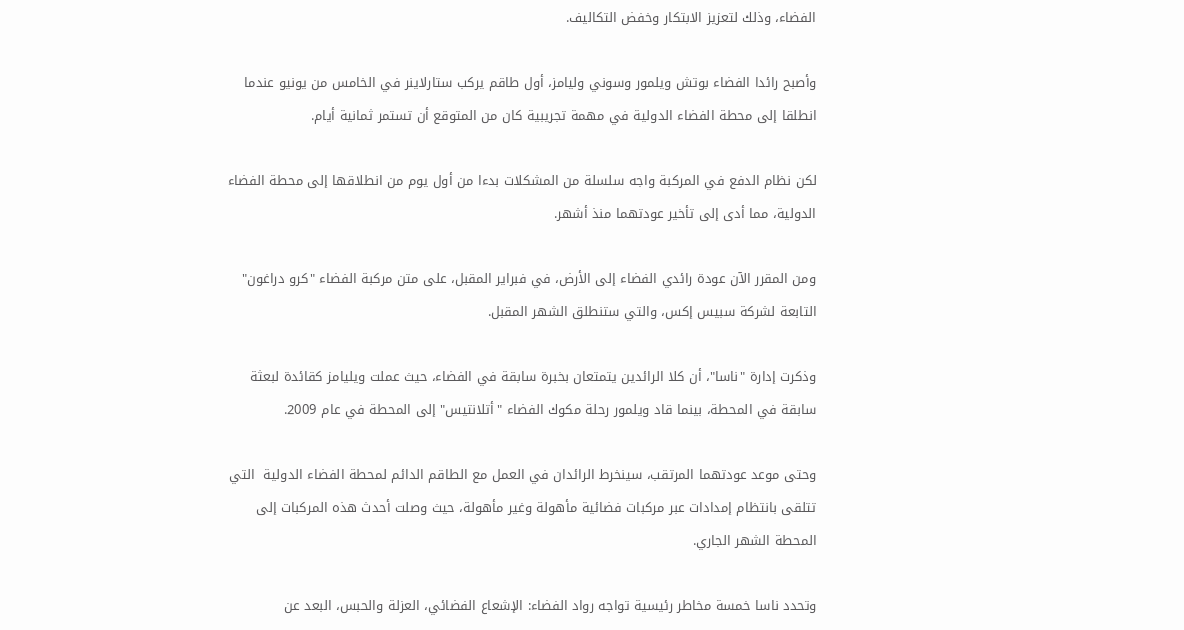الفضاء، وذلك لتعزيز الابتكار وخفض التكاليف.

وأصبح رائدا الفضاء بوتش ويلمور وسوني وليامز، أول طاقم يركب ستارلاينر في الخامس من يونيو عندما انطلقا إلى محطة الفضاء الدولية في مهمة تجريبية كان من المتوقع أن تستمر ثمانية أيام.

لكن نظام الدفع في المركبة واجه سلسلة من المشكلات بدءا من أول يوم من انطلاقها إلى محطة الفضاء الدولية، مما أدى إلى تأخير عودتهما منذ أشهر.

ومن المقرر الآن عودة رائدي الفضاء إلى الأرض، في فبراير المقبل، على متن مركبة الفضاء "كرو دراغون" التابعة لشركة سبيس إكس، والتي ستنطلق الشهر المقبل.

وذكرت إدارة "ناسا"، أن كلا الرائدين يتمتعان بخبرة سابقة في الفضاء، حيث عملت ويليامز كقائدة لبعثة سابقة في المحطة، بينما قاد ويلمور رحلة مكوك الفضاء "أتلانتيس" إلى المحطة في عام 2009.

وحتى موعد عودتهما المرتقب، سينخرط الرائدان في العمل مع الطاقم الدائم لمحطة الفضاء الدولية  التي تتلقى بانتظام إمدادات عبر مركبات فضائية مأهولة وغير مأهولة، حيث وصلت أحدث هذه المركبات إلى المحطة الشهر الجاري.

وتحدد ناسا خمسة مخاطر رئيسية تواجه رواد الفضاء: الإشعاع الفضائي، العزلة والحبس، البعد عن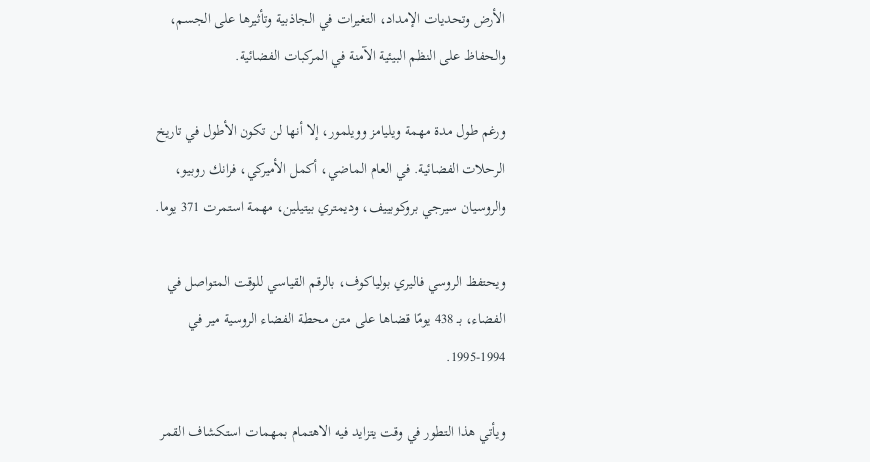الأرض وتحديات الإمداد، التغيرات في الجاذبية وتأثيرها على الجسم، والحفاظ على النظم البيئية الآمنة في المركبات الفضائية.

ورغم طول مدة مهمة ويليامز وويلمور، إلا أنها لن تكون الأطول في تاريخ الرحلات الفضائية. في العام الماضي، أكمل الأميركي، فرانك روبيو، والروسيان سيرجي بروكوبييف، وديمتري بيتيلين، مهمة استمرت 371 يوما.

ويحتفظ الروسي فاليري بولياكوف، بالرقم القياسي للوقت المتواصل في الفضاء، بـ 438 يومًا قضاها على متن محطة الفضاء الروسية مير في 1994-1995.

ويأتي هذا التطور في وقت يتزايد فيه الاهتمام بمهمات استكشاف القمر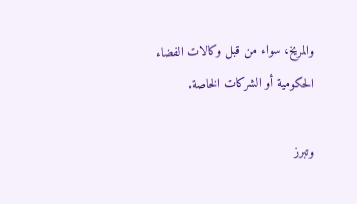والمريخ، سواء من قبل وكالات الفضاء الحكومية أو الشركات الخاصة.

وتبرز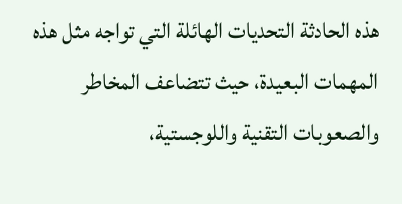هذه الحادثة التحديات الهائلة التي تواجه مثل هذه المهمات البعيدة، حيث تتضاعف المخاطر والصعوبات التقنية واللوجستية،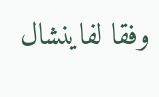وفقا لفاينشال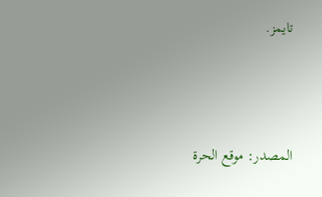تايمز.



المصدر: موقع الحرة